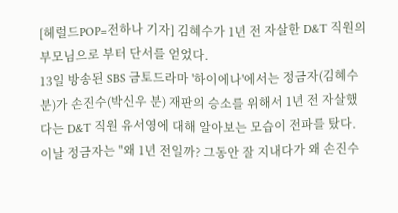[헤럴드POP=전하나 기자] 김혜수가 1년 전 자살한 D&T 직원의 부모님으로 부터 단서를 얻었다.
13일 방송된 SBS 금토드라마 '하이에나'에서는 정금자(김혜수 분)가 손진수(박신우 분) 재판의 승소를 위해서 1년 전 자살했다는 D&T 직원 유서영에 대해 알아보는 모습이 전파를 탔다.
이날 정금자는 "왜 1년 전일까? 그동안 잘 지내다가 왜 손진수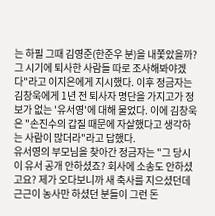는 하필 그때 김영준(한준우 분)을 내쫓았을까? 그 시기에 퇴사한 사람들 따로 조사해봐야겠다"라고 이지은에게 지시했다. 이후 정금자는 김창욱에게 1년 전 퇴사자 명단을 가지고가 정보가 없는 '유서영'에 대해 물었다. 이에 김창욱은 "손진수의 갑질 때문에 자살했다고 생각하는 사람이 많더라"라고 답했다.
유서영의 부모님을 찾아간 정금자는 "그 당시 이 유서 공개 안하셨죠? 회사에 소송도 안하셨고요? 제가 오다보니까 새 축사를 지으셨던데 근근이 농사만 하셨던 분들이 그런 돈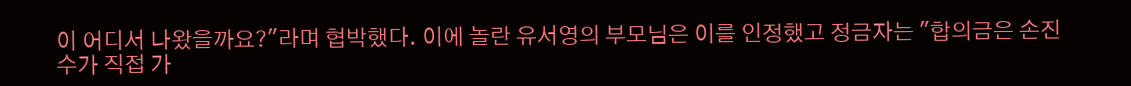이 어디서 나왔을까요?"라며 협박했다. 이에 놀란 유서영의 부모님은 이를 인정했고 정금자는 "합의금은 손진수가 직접 가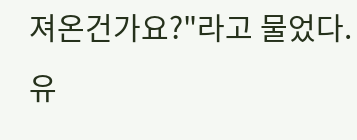져온건가요?"라고 물었다. 유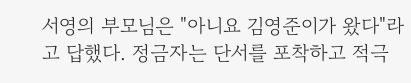서영의 부모님은 "아니요 김영준이가 왔다"라고 답했다. 정금자는 단서를 포착하고 적극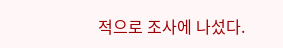적으로 조사에 나섰다.